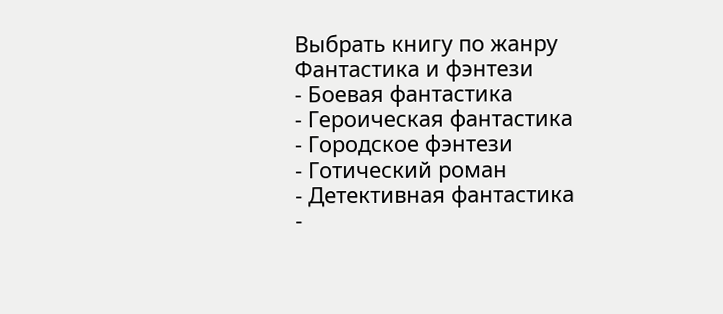Выбрать книгу по жанру
Фантастика и фэнтези
- Боевая фантастика
- Героическая фантастика
- Городское фэнтези
- Готический роман
- Детективная фантастика
-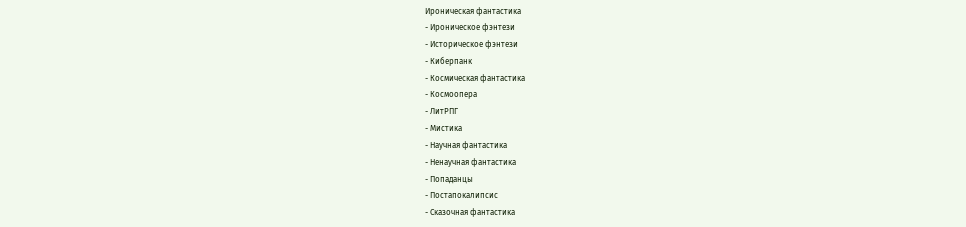Ироническая фантастика
- Ироническое фэнтези
- Историческое фэнтези
- Киберпанк
- Космическая фантастика
- Космоопера
- ЛитРПГ
- Мистика
- Научная фантастика
- Ненаучная фантастика
- Попаданцы
- Постапокалипсис
- Сказочная фантастика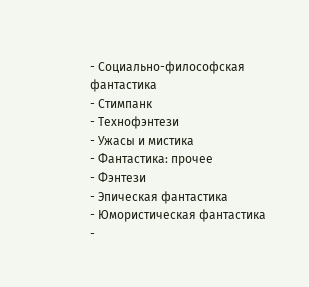- Социально-философская фантастика
- Стимпанк
- Технофэнтези
- Ужасы и мистика
- Фантастика: прочее
- Фэнтези
- Эпическая фантастика
- Юмористическая фантастика
-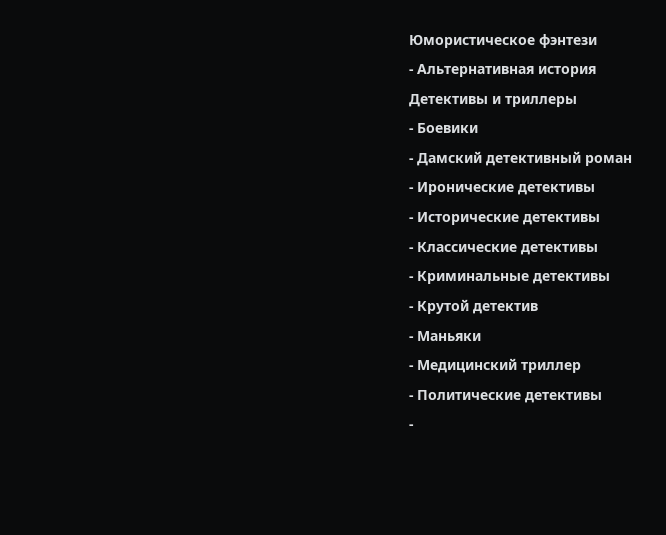Юмористическое фэнтези
- Альтернативная история
Детективы и триллеры
- Боевики
- Дамский детективный роман
- Иронические детективы
- Исторические детективы
- Классические детективы
- Криминальные детективы
- Крутой детектив
- Маньяки
- Медицинский триллер
- Политические детективы
-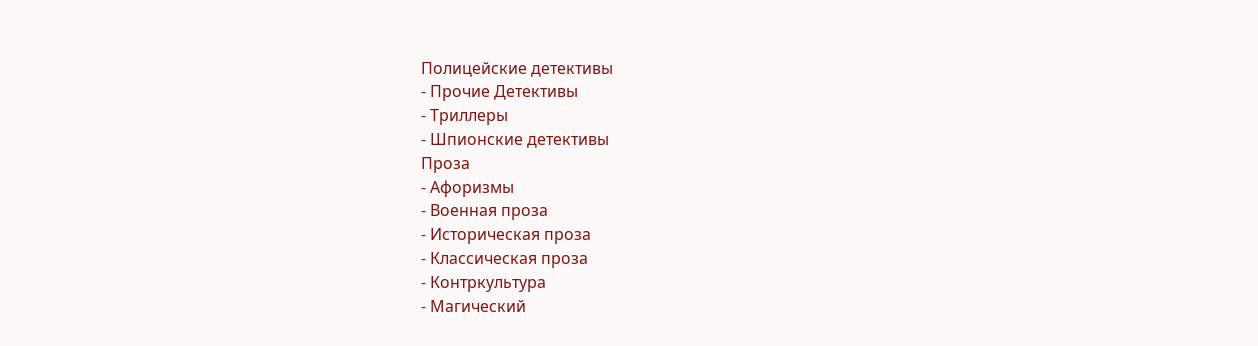Полицейские детективы
- Прочие Детективы
- Триллеры
- Шпионские детективы
Проза
- Афоризмы
- Военная проза
- Историческая проза
- Классическая проза
- Контркультура
- Магический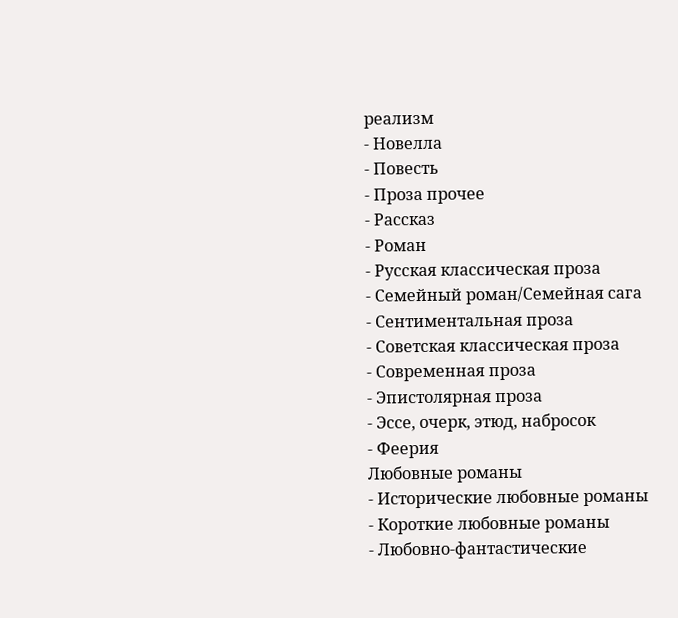реализм
- Новелла
- Повесть
- Проза прочее
- Рассказ
- Роман
- Русская классическая проза
- Семейный роман/Семейная сага
- Сентиментальная проза
- Советская классическая проза
- Современная проза
- Эпистолярная проза
- Эссе, очерк, этюд, набросок
- Феерия
Любовные романы
- Исторические любовные романы
- Короткие любовные романы
- Любовно-фантастические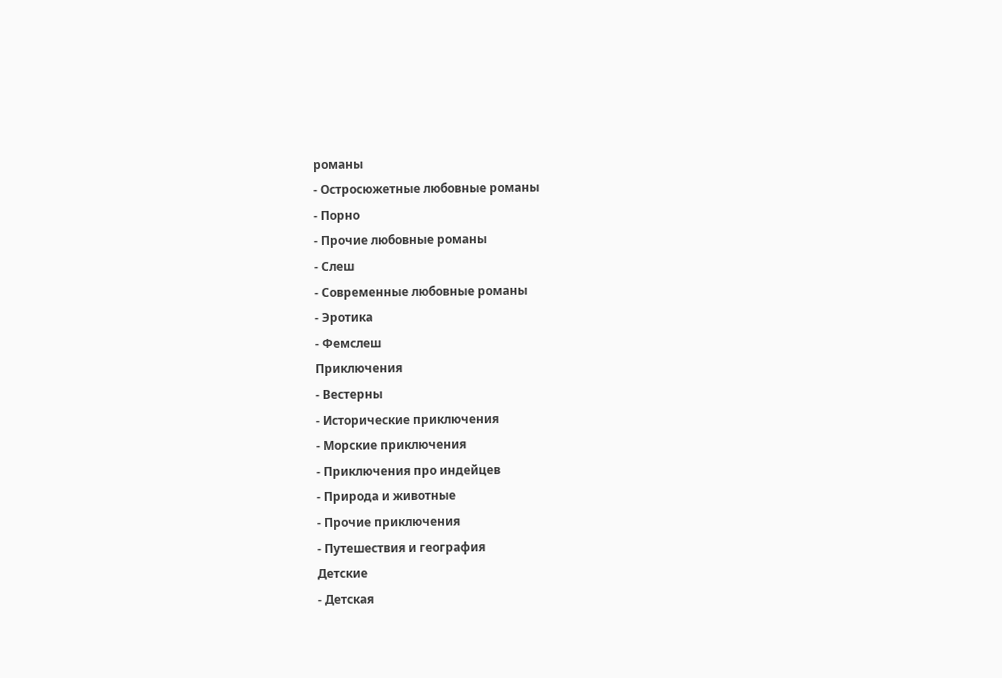романы
- Остросюжетные любовные романы
- Порно
- Прочие любовные романы
- Слеш
- Современные любовные романы
- Эротика
- Фемслеш
Приключения
- Вестерны
- Исторические приключения
- Морские приключения
- Приключения про индейцев
- Природа и животные
- Прочие приключения
- Путешествия и география
Детские
- Детская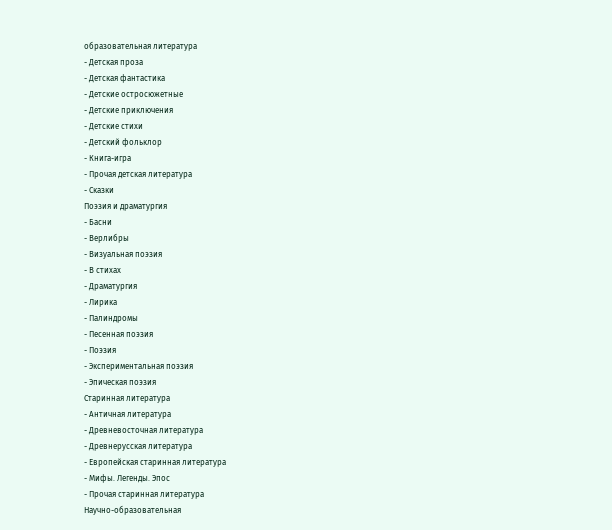образовательная литература
- Детская проза
- Детская фантастика
- Детские остросюжетные
- Детские приключения
- Детские стихи
- Детский фольклор
- Книга-игра
- Прочая детская литература
- Сказки
Поэзия и драматургия
- Басни
- Верлибры
- Визуальная поэзия
- В стихах
- Драматургия
- Лирика
- Палиндромы
- Песенная поэзия
- Поэзия
- Экспериментальная поэзия
- Эпическая поэзия
Старинная литература
- Античная литература
- Древневосточная литература
- Древнерусская литература
- Европейская старинная литература
- Мифы. Легенды. Эпос
- Прочая старинная литература
Научно-образовательная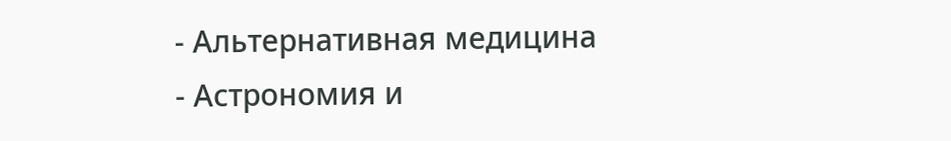- Альтернативная медицина
- Астрономия и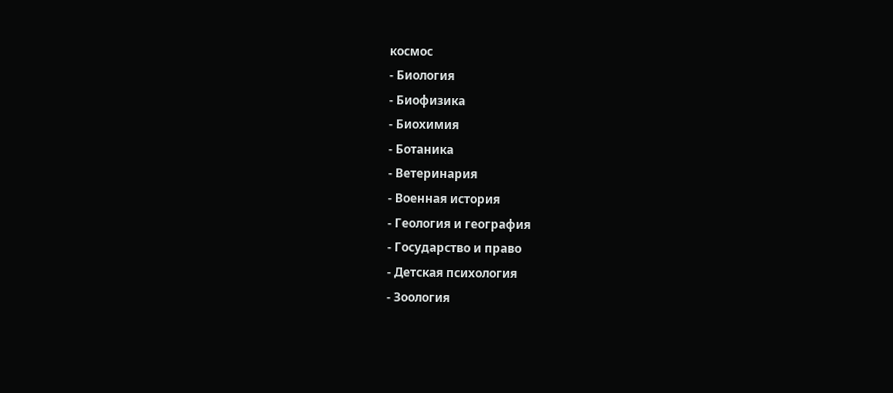космос
- Биология
- Биофизика
- Биохимия
- Ботаника
- Ветеринария
- Военная история
- Геология и география
- Государство и право
- Детская психология
- Зоология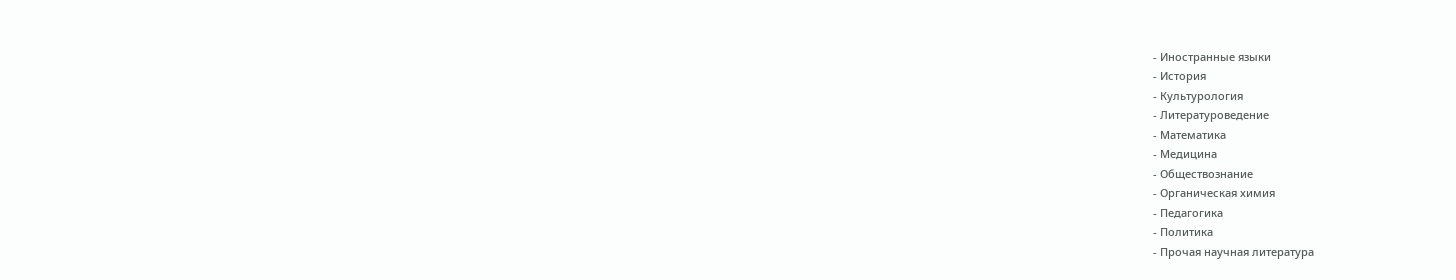- Иностранные языки
- История
- Культурология
- Литературоведение
- Математика
- Медицина
- Обществознание
- Органическая химия
- Педагогика
- Политика
- Прочая научная литература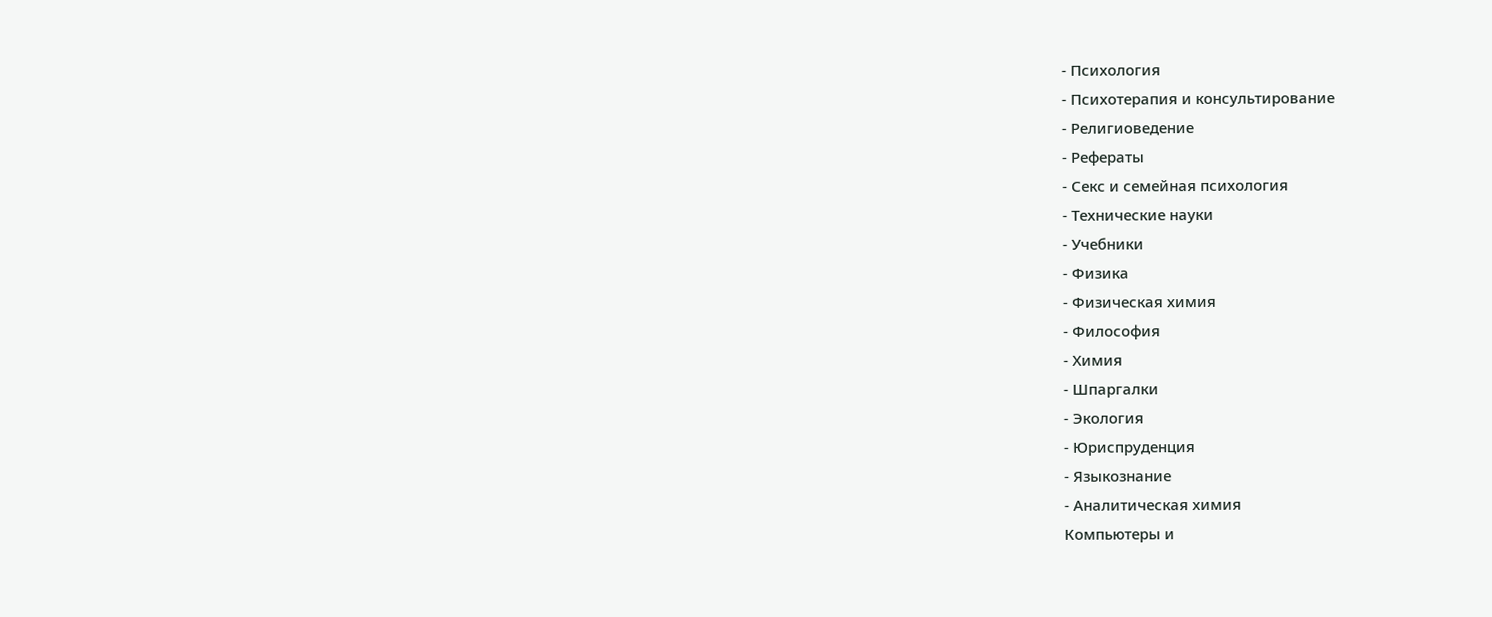- Психология
- Психотерапия и консультирование
- Религиоведение
- Рефераты
- Секс и семейная психология
- Технические науки
- Учебники
- Физика
- Физическая химия
- Философия
- Химия
- Шпаргалки
- Экология
- Юриспруденция
- Языкознание
- Аналитическая химия
Компьютеры и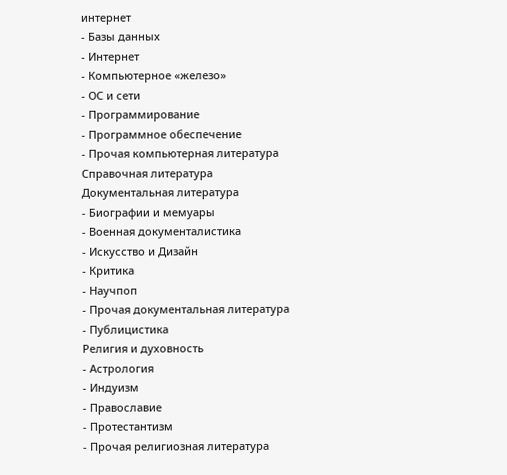интернет
- Базы данных
- Интернет
- Компьютерное «железо»
- ОС и сети
- Программирование
- Программное обеспечение
- Прочая компьютерная литература
Справочная литература
Документальная литература
- Биографии и мемуары
- Военная документалистика
- Искусство и Дизайн
- Критика
- Научпоп
- Прочая документальная литература
- Публицистика
Религия и духовность
- Астрология
- Индуизм
- Православие
- Протестантизм
- Прочая религиозная литература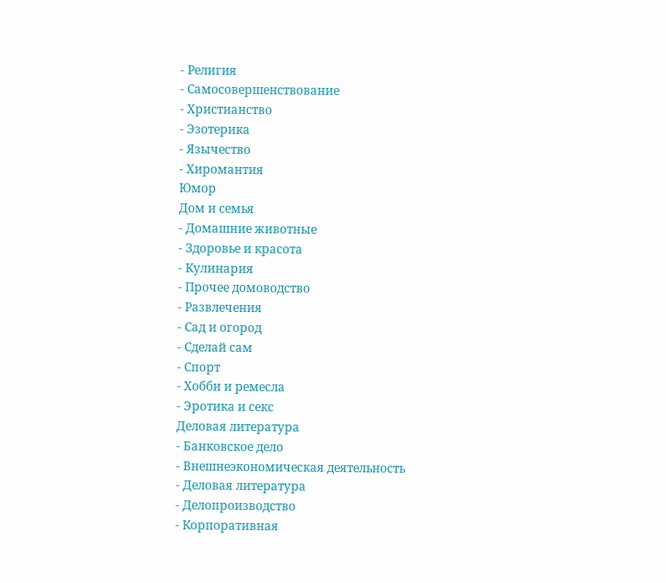- Религия
- Самосовершенствование
- Христианство
- Эзотерика
- Язычество
- Хиромантия
Юмор
Дом и семья
- Домашние животные
- Здоровье и красота
- Кулинария
- Прочее домоводство
- Развлечения
- Сад и огород
- Сделай сам
- Спорт
- Хобби и ремесла
- Эротика и секс
Деловая литература
- Банковское дело
- Внешнеэкономическая деятельность
- Деловая литература
- Делопроизводство
- Корпоративная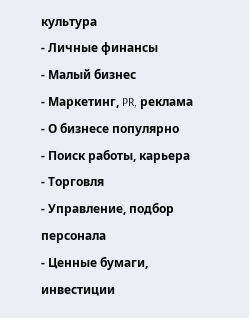культура
- Личные финансы
- Малый бизнес
- Маркетинг, PR, реклама
- О бизнесе популярно
- Поиск работы, карьера
- Торговля
- Управление, подбор персонала
- Ценные бумаги, инвестиции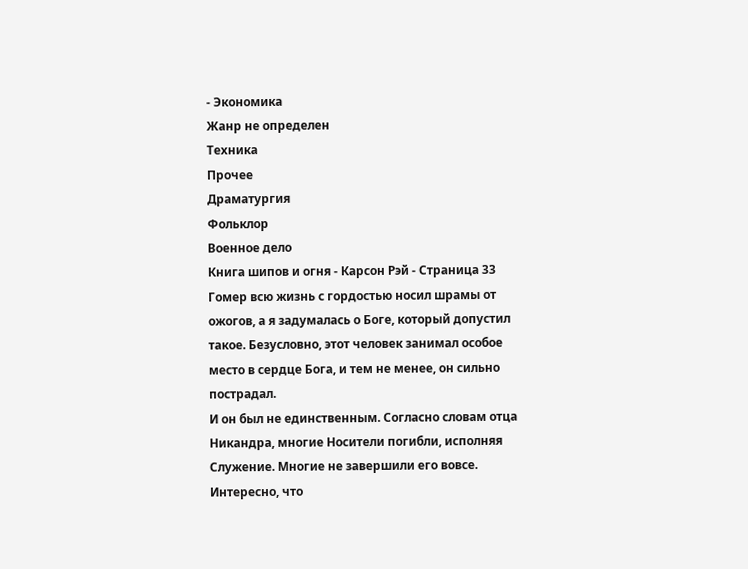- Экономика
Жанр не определен
Техника
Прочее
Драматургия
Фольклор
Военное дело
Книга шипов и огня - Карсон Рэй - Страница 33
Гомер всю жизнь с гордостью носил шрамы от ожогов, а я задумалась о Боге, который допустил такое. Безусловно, этот человек занимал особое место в сердце Бога, и тем не менее, он сильно пострадал.
И он был не единственным. Согласно словам отца Никандра, многие Носители погибли, исполняя Служение. Многие не завершили его вовсе. Интересно, что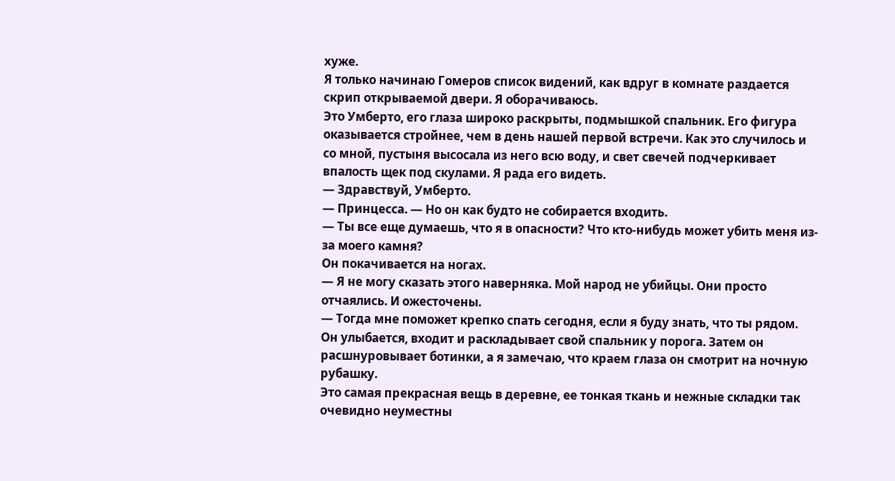хуже.
Я только начинаю Гомеров список видений, как вдруг в комнате раздается скрип открываемой двери. Я оборачиваюсь.
Это Умберто, его глаза широко раскрыты, подмышкой спальник. Его фигура оказывается стройнее, чем в день нашей первой встречи. Как это случилось и со мной, пустыня высосала из него всю воду, и свет свечей подчеркивает впалость щек под скулами. Я рада его видеть.
— Здравствуй, Умберто.
— Принцесса. — Но он как будто не собирается входить.
— Ты все еще думаешь, что я в опасности? Что кто-нибудь может убить меня из-за моего камня?
Он покачивается на ногах.
— Я не могу сказать этого наверняка. Мой народ не убийцы. Они просто отчаялись. И ожесточены.
— Тогда мне поможет крепко спать сегодня, если я буду знать, что ты рядом.
Он улыбается, входит и раскладывает свой спальник у порога. Затем он расшнуровывает ботинки, а я замечаю, что краем глаза он смотрит на ночную рубашку.
Это самая прекрасная вещь в деревне, ее тонкая ткань и нежные складки так очевидно неуместны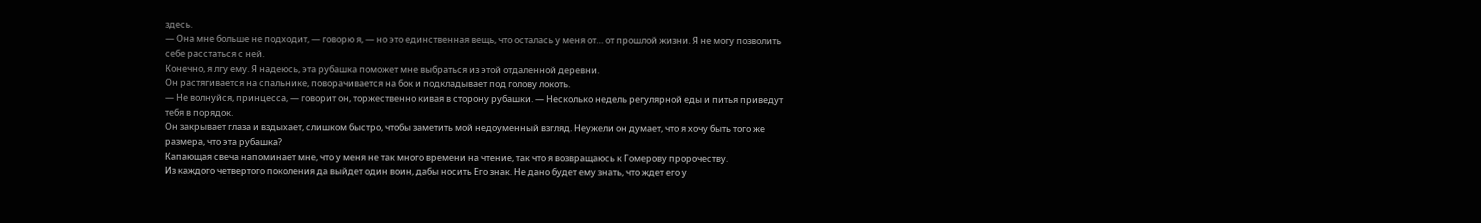здесь.
— Она мне больше не подходит, — говорю я, — но это единственная вещь, что осталась у меня от… от прошлой жизни. Я не могу позволить себе расстаться с ней.
Конечно, я лгу ему. Я надеюсь, эта рубашка поможет мне выбраться из этой отдаленной деревни.
Он растягивается на спальнике, поворачивается на бок и подкладывает под голову локоть.
— Не волнуйся, принцесса, — говорит он, торжественно кивая в сторону рубашки. — Несколько недель регулярной еды и питья приведут тебя в порядок.
Он закрывает глаза и вздыхает, слишком быстро, чтобы заметить мой недоуменный взгляд. Неужели он думает, что я хочу быть того же размера, что эта рубашка?
Капающая свеча напоминает мне, что у меня не так много времени на чтение, так что я возвращаюсь к Гомерову пророчеству.
Из каждого четвертого поколения да выйдет один воин, дабы носить Его знак. Не дано будет ему знать, что ждет его у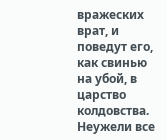вражеских врат, и поведут его, как свинью на убой, в царство колдовства.
Неужели все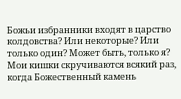Божьи избранники входят в царство колдовства? Или некоторые? Или только один? Может быть, только я?
Мои кишки скручиваются всякий раз, когда Божественный камень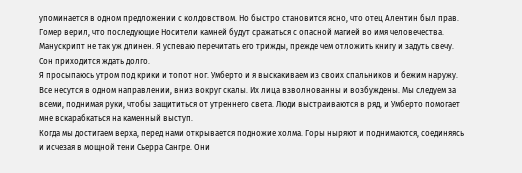упоминается в одном предложении с колдовством. Но быстро становится ясно, что отец Алентин был прав. Гомер верил, что последующие Носители камней будут сражаться с опасной магией во имя человечества.
Манускрипт не так уж длинен. Я успеваю перечитать его трижды, прежде чем отложить книгу и задуть свечу. Сон приходится ждать долго.
Я просыпаюсь утром под крики и топот ног. Умберто и я выскакиваем из своих спальников и бежим наружу. Все несутся в одном направлении, вниз вокруг скалы. Их лица взволнованны и возбуждены. Мы следуем за всеми, поднимая руки, чтобы защититься от утреннего света. Люди выстраиваются в ряд, и Умберто помогает мне вскарабкаться на каменный выступ.
Когда мы достигаем верха, перед нами открывается подножие холма. Горы ныряют и поднимаются, соединяясь и исчезая в мощной тени Сьерра Сангре. Они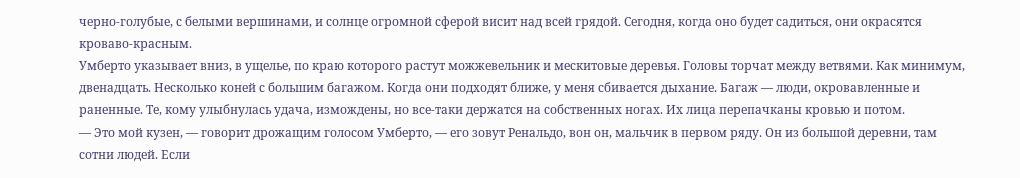черно-голубые, с белыми вершинами, и солнце огромной сферой висит над всей грядой. Сегодня, когда оно будет садиться, они окрасятся кроваво-красным.
Умберто указывает вниз, в ущелье, по краю которого растут можжевельник и мескитовые деревья. Головы торчат между ветвями. Как минимум, двенадцать. Несколько коней с большим багажом. Когда они подходят ближе, у меня сбивается дыхание. Багаж — люди, окровавленные и раненные. Те, кому улыбнулась удача, измождены, но все-таки держатся на собственных ногах. Их лица перепачканы кровью и потом.
— Это мой кузен, — говорит дрожащим голосом Умберто, — его зовут Ренальдо, вон он, мальчик в первом ряду. Он из большой деревни, там сотни людей. Если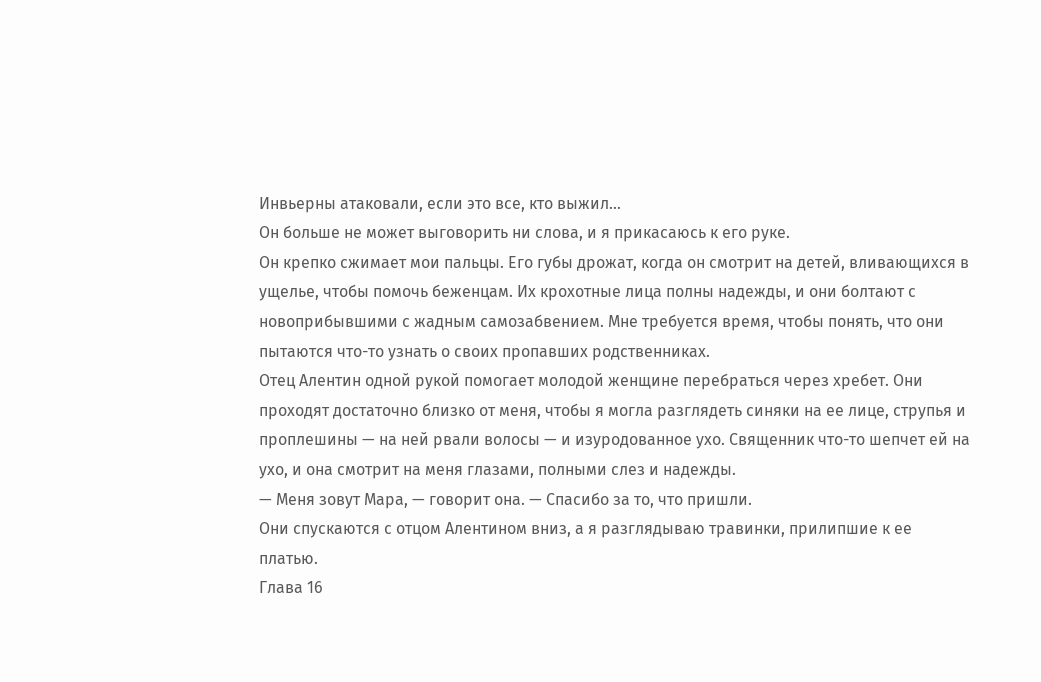Инвьерны атаковали, если это все, кто выжил…
Он больше не может выговорить ни слова, и я прикасаюсь к его руке.
Он крепко сжимает мои пальцы. Его губы дрожат, когда он смотрит на детей, вливающихся в ущелье, чтобы помочь беженцам. Их крохотные лица полны надежды, и они болтают с новоприбывшими с жадным самозабвением. Мне требуется время, чтобы понять, что они пытаются что-то узнать о своих пропавших родственниках.
Отец Алентин одной рукой помогает молодой женщине перебраться через хребет. Они проходят достаточно близко от меня, чтобы я могла разглядеть синяки на ее лице, струпья и проплешины — на ней рвали волосы — и изуродованное ухо. Священник что-то шепчет ей на ухо, и она смотрит на меня глазами, полными слез и надежды.
— Меня зовут Мара, — говорит она. — Спасибо за то, что пришли.
Они спускаются с отцом Алентином вниз, а я разглядываю травинки, прилипшие к ее платью.
Глава 16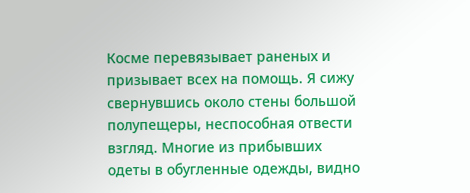Косме перевязывает раненых и призывает всех на помощь. Я сижу свернувшись около стены большой полупещеры, неспособная отвести взгляд. Многие из прибывших одеты в обугленные одежды, видно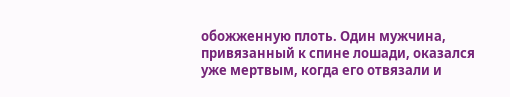обожженную плоть. Один мужчина, привязанный к спине лошади, оказался уже мертвым, когда его отвязали и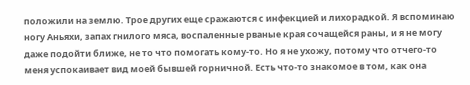положили на землю. Трое других еще сражаются с инфекцией и лихорадкой. Я вспоминаю ногу Аньяхи, запах гнилого мяса, воспаленные рваные края сочащейся раны, и я не могу даже подойти ближе, не то что помогать кому-то. Но я не ухожу, потому что отчего-то меня успокаивает вид моей бывшей горничной. Есть что-то знакомое в том, как она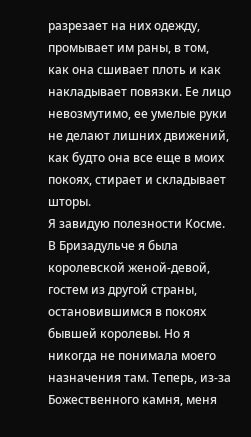разрезает на них одежду, промывает им раны, в том, как она сшивает плоть и как накладывает повязки. Ее лицо невозмутимо, ее умелые руки не делают лишних движений, как будто она все еще в моих покоях, стирает и складывает шторы.
Я завидую полезности Косме.
В Бризадульче я была королевской женой-девой, гостем из другой страны, остановившимся в покоях бывшей королевы. Но я никогда не понимала моего назначения там. Теперь, из-за Божественного камня, меня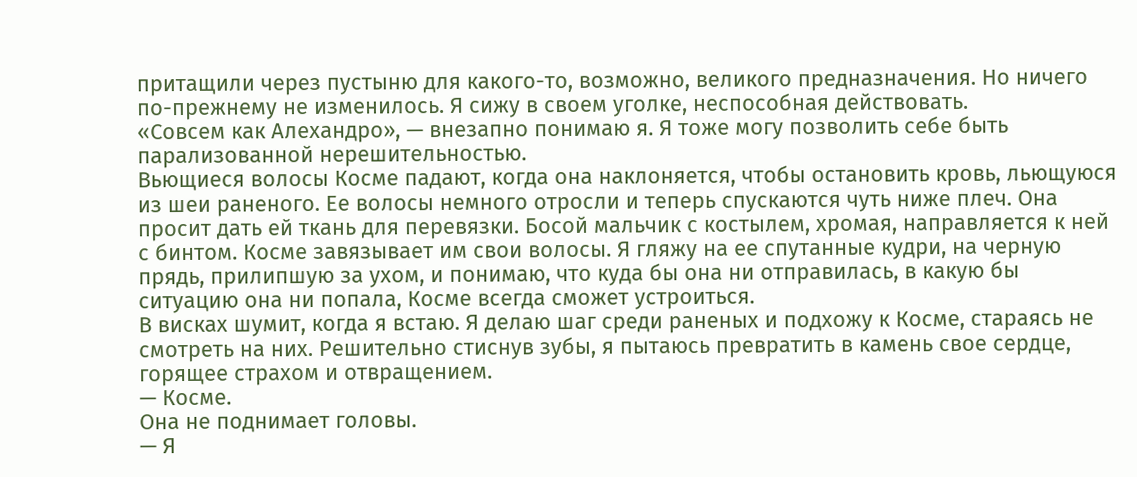притащили через пустыню для какого-то, возможно, великого предназначения. Но ничего по-прежнему не изменилось. Я сижу в своем уголке, неспособная действовать.
«Совсем как Алехандро», — внезапно понимаю я. Я тоже могу позволить себе быть парализованной нерешительностью.
Вьющиеся волосы Косме падают, когда она наклоняется, чтобы остановить кровь, льющуюся из шеи раненого. Ее волосы немного отросли и теперь спускаются чуть ниже плеч. Она просит дать ей ткань для перевязки. Босой мальчик с костылем, хромая, направляется к ней с бинтом. Косме завязывает им свои волосы. Я гляжу на ее спутанные кудри, на черную прядь, прилипшую за ухом, и понимаю, что куда бы она ни отправилась, в какую бы ситуацию она ни попала, Косме всегда сможет устроиться.
В висках шумит, когда я встаю. Я делаю шаг среди раненых и подхожу к Косме, стараясь не смотреть на них. Решительно стиснув зубы, я пытаюсь превратить в камень свое сердце, горящее страхом и отвращением.
— Косме.
Она не поднимает головы.
— Я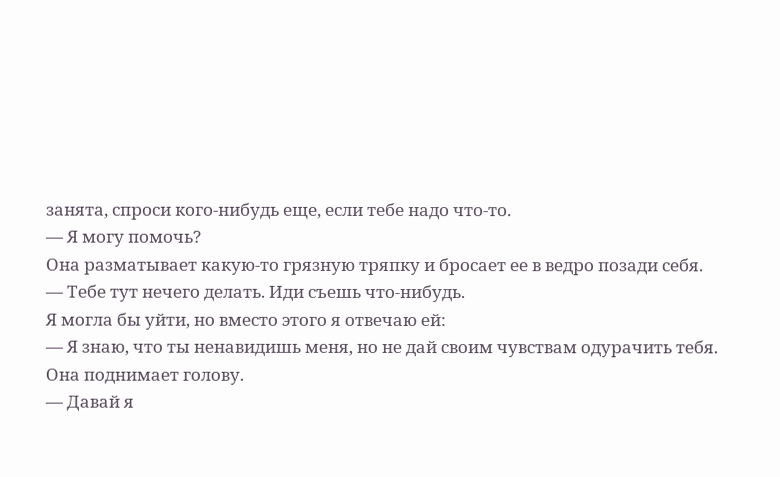занята, спроси кого-нибудь еще, если тебе надо что-то.
— Я могу помочь?
Она разматывает какую-то грязную тряпку и бросает ее в ведро позади себя.
— Тебе тут нечего делать. Иди съешь что-нибудь.
Я могла бы уйти, но вместо этого я отвечаю ей:
— Я знаю, что ты ненавидишь меня, но не дай своим чувствам одурачить тебя.
Она поднимает голову.
— Давай я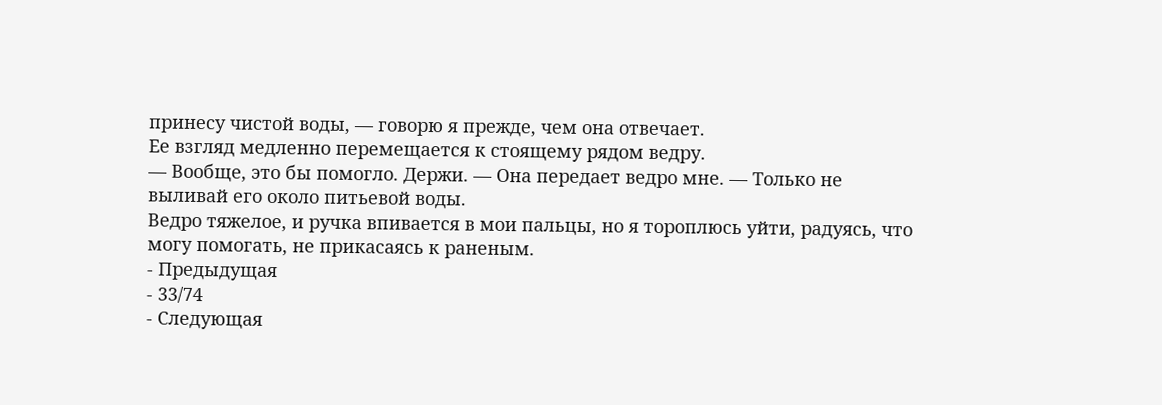принесу чистой воды, — говорю я прежде, чем она отвечает.
Ее взгляд медленно перемещается к стоящему рядом ведру.
— Вообще, это бы помогло. Держи. — Она передает ведро мне. — Только не выливай его около питьевой воды.
Ведро тяжелое, и ручка впивается в мои пальцы, но я тороплюсь уйти, радуясь, что могу помогать, не прикасаясь к раненым.
- Предыдущая
- 33/74
- Следующая